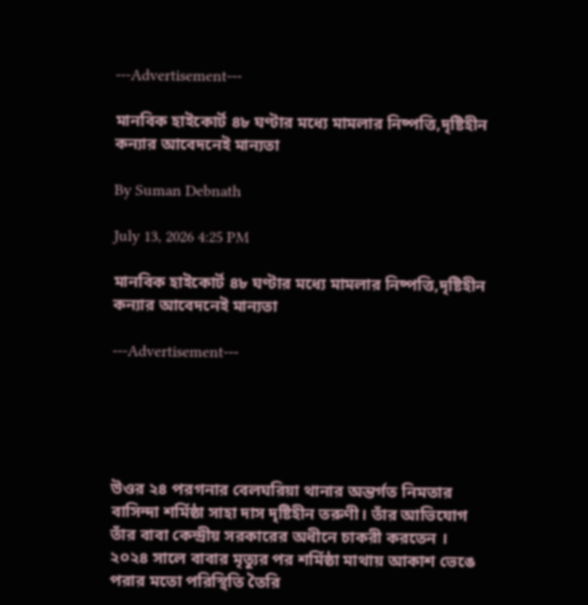---Advertisement---

মানবিক হাইকোর্ট ৪৮ ঘণ্টার মধ্যে মামলার নিষ্পত্তি,দৃষ্টিহীন কন্যার আবেদনেই মান্যতা

By Suman Debnath

July 13, 2026 4:25 PM

মানবিক হাইকোর্ট ৪৮ ঘণ্টার মধ্যে মামলার নিষ্পত্তি,দৃষ্টিহীন কন্যার আবেদনেই মান্যতা

---Advertisement---





উওর ২৪ পরগনার বেলঘরিয়া থানার অন্তর্গত নিমতার বাসিন্দা শর্মিষ্ঠা সাহা দাস দৃষ্টিহীন তরুণী। তাঁর আভিযোগ তাঁর বাবা কেন্দ্রীয় সরকারের অধীনে চাকরী করতেন । ২০২৪ সালে বাবার মৃত্যুর পর শর্মিষ্ঠা মাথায় আকাশ ভেঙে পরার মতো পরিস্থিতি তৈরি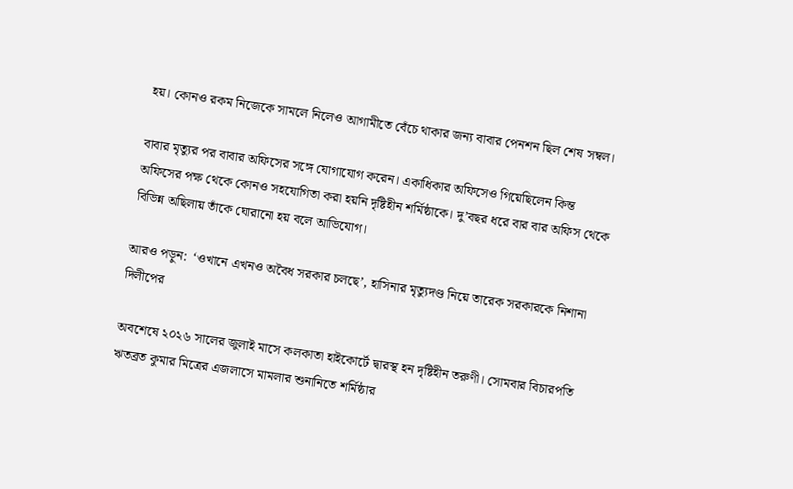হয়। কোনও রকম নিজেকে সামলে নিলেও আগামীতে বেঁচে থাকার জন্য বাবার পেনশন ছিল শেষ সম্বল।

বাবার মৃত্যুর পর বাবার অফিসের সঙ্গে যোগাযোগ করেন। একাধিকার অফিসেও গিয়েছিলেন কিন্ত অফিসের পক্ষ থেকে কোনও সহযোগিতা করা হয়নি দৃষ্টিহীন শর্মিষ্ঠাকে। দু’বছর ধরে বার বার অফিস থেকে বিভিন্ন অছিলায় তাঁকে ঘোরানো হয় বলে আভিযোগ।

আরও পড়ুন:  ‘ওখানে এখনও অবৈধ সরকার চলছে’, হাসিনার মৃত্যুদণ্ড নিয়ে তারেক সরকারকে নিশানা দিলীপের

অবশেষে ২০২৬ সালের জুলাই মাসে কলকাতা হাইকোর্টে দ্বারস্থ হন দৃষ্টিহীন তরুণী। সোমবার বিচারপতি ঋতব্রত কুমার মিত্রের এজলাসে মামলার শুনানিতে শর্মিষ্ঠার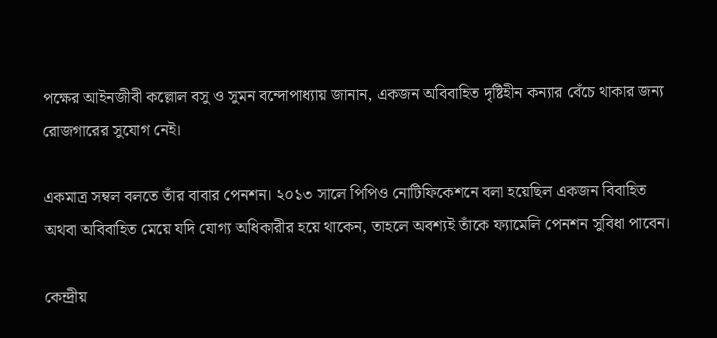পক্ষের আইনজীবী কল্লোল বসু ও সুমন বন্দোপাধ্যায় জানান, একজন অবিবাহিত দৃষ্টিহীন কন্যার বেঁচে থাকার জন্য রোজগারের সুযোগ নেই।

একমাত্র সম্বল বলতে তাঁর বাবার পেনশন। ২০১৩ সালে পিপিও নোটিফিকেশনে বলা হয়েছিল একজন বিবাহিত অথবা অবিবাহিত মেয়ে যদি যোগ্য অধিকারীর হয়ে থাকেন, তাহলে অবশ্যই তাঁকে ফ্যামেলি পেনশন সুবিধা পাবেন।

কেন্দ্রীয়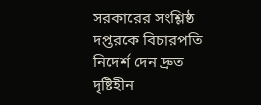সরকারের সংশ্লিষ্ঠ দপ্তরকে বিচারপতি নিদের্শ দেন দ্রুত দৃষ্টিহীন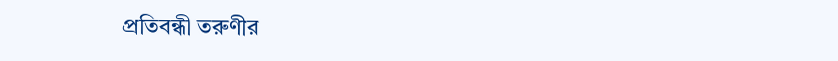প্রতিবন্ধী তরুণীর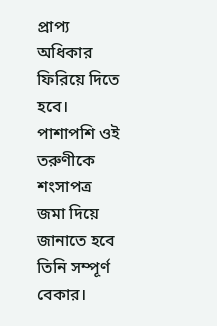প্রাপ্য অধিকার ফিরিয়ে দিতে হবে। পাশাপশি ওই তরুণীকে শংসাপত্র জমা দিয়ে জানাতে হবে তিনি সম্পূর্ণ বেকার।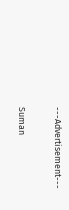---Advertisement---

Suman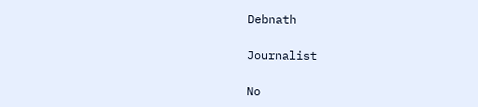Debnath

Journalist

No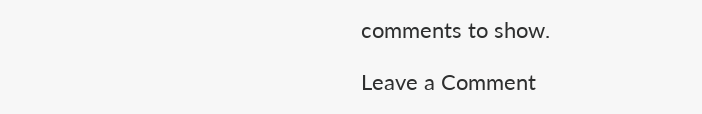comments to show.

Leave a Comment